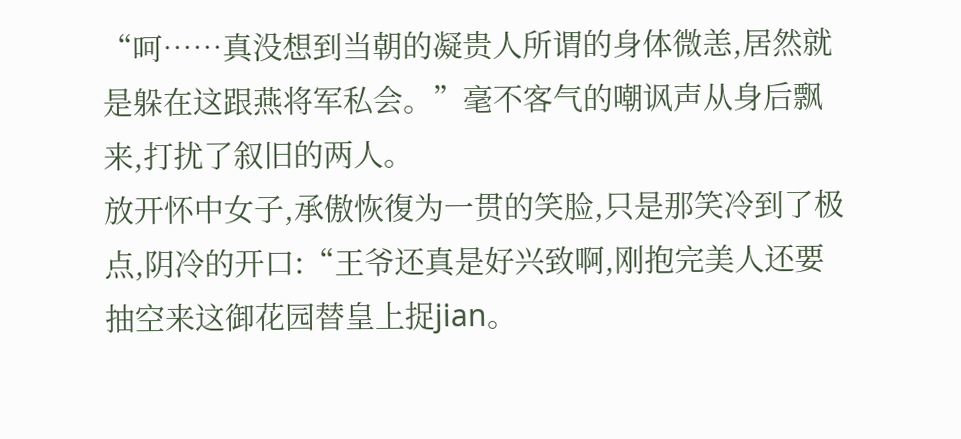“呵……真没想到当朝的凝贵人所谓的身体微恙,居然就是躲在这跟燕将军私会。”毫不客气的嘲讽声从身后飘来,打扰了叙旧的两人。
放开怀中女子,承傲恢復为一贯的笑脸,只是那笑冷到了极点,阴冷的开口:“王爷还真是好兴致啊,刚抱完美人还要抽空来这御花园替皇上捉jian。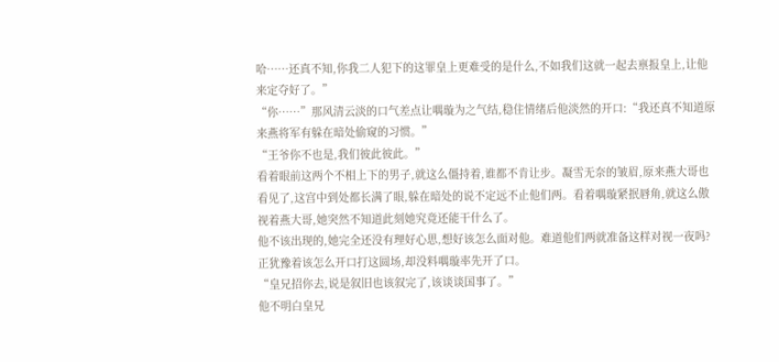哈……还真不知,你我二人犯下的这罪皇上更难受的是什么,不如我们这就一起去禀报皇上,让他来定夺好了。”
“你……”那风清云淡的口气差点让喁璇为之气结,稳住情绪后他淡然的开口:“我还真不知道原来燕将军有躲在暗处偷窥的习惯。”
“王爷你不也是,我们彼此彼此。”
看着眼前这两个不相上下的男子,就这么僵持着,谁都不肯让步。凝雪无奈的皱眉,原来燕大哥也看见了,这宫中到处都长满了眼,躲在暗处的说不定远不止他们两。看着喁璇紧抿唇角,就这么傲视着燕大哥,她突然不知道此刻她究竟还能干什么了。
他不该出现的,她完全还没有理好心思,想好该怎么面对他。难道他们两就准备这样对视一夜吗?正犹豫着该怎么开口打这圆场,却没料喁璇率先开了口。
“皇兄招你去,说是叙旧也该叙完了,该谈谈国事了。”
他不明白皇兄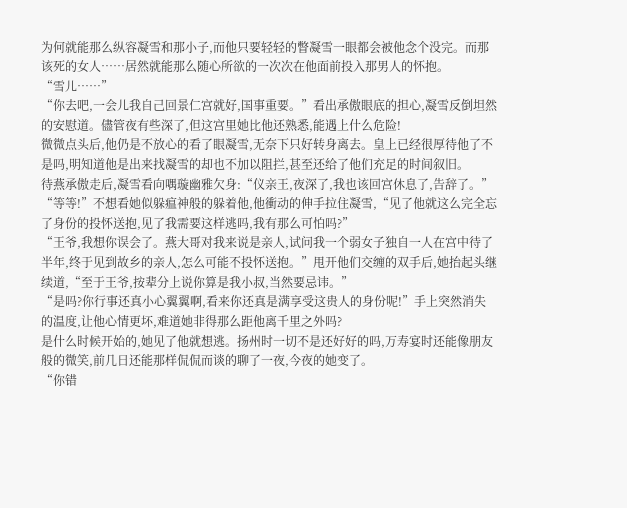为何就能那么纵容凝雪和那小子,而他只要轻轻的瞥凝雪一眼都会被他念个没完。而那该死的女人……居然就能那么随心所欲的一次次在他面前投入那男人的怀抱。
“雪儿……”
“你去吧,一会儿我自己回景仁宫就好,国事重要。”看出承傲眼底的担心,凝雪反倒坦然的安慰道。儘管夜有些深了,但这宫里她比他还熟悉,能遇上什么危险!
微微点头后,他仍是不放心的看了眼凝雪,无奈下只好转身离去。皇上已经很厚待他了不是吗,明知道他是出来找凝雪的却也不加以阻拦,甚至还给了他们充足的时间叙旧。
待燕承傲走后,凝雪看向喁璇幽雅欠身:“仪亲王,夜深了,我也该回宫休息了,告辞了。”
“等等!”不想看她似躲瘟神般的躲着他,他衝动的伸手拉住凝雪,“见了他就这么完全忘了身份的投怀送抱,见了我需要这样逃吗,我有那么可怕吗?”
“王爷,我想你误会了。燕大哥对我来说是亲人,试问我一个弱女子独自一人在宫中待了半年,终于见到故乡的亲人,怎么可能不投怀送抱。”甩开他们交缠的双手后,她抬起头继续道,“至于王爷,按辈分上说你算是我小叔,当然要忌讳。”
“是吗?你行事还真小心翼翼啊,看来你还真是满享受这贵人的身份呢!”手上突然消失的温度,让他心情更坏,难道她非得那么距他离千里之外吗?
是什么时候开始的,她见了他就想逃。扬州时一切不是还好好的吗,万寿宴时还能像朋友般的微笑,前几日还能那样侃侃而谈的聊了一夜,今夜的她变了。
“你错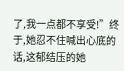了,我一点都不享受!”终于,她忍不住喊出心底的话,这郁结压的她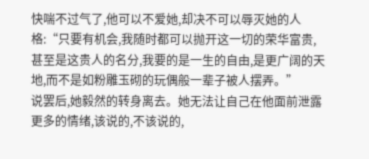快喘不过气了,他可以不爱她,却决不可以辱灭她的人格:“只要有机会,我随时都可以抛开这一切的荣华富贵,甚至是这贵人的名分,我要的是一生的自由,是更广阔的天地,而不是如粉雕玉砌的玩偶般一辈子被人摆弄。”
说罢后,她毅然的转身离去。她无法让自己在他面前泄露更多的情绪,该说的,不该说的,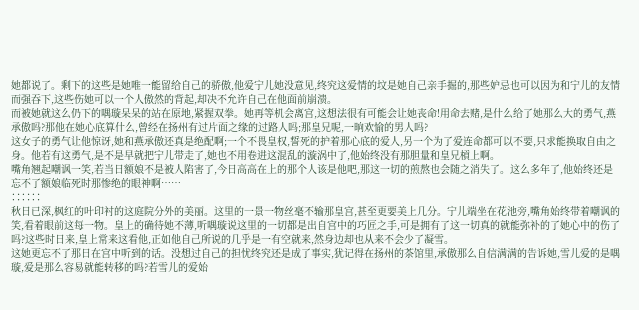她都说了。剩下的这些是她唯一能留给自己的骄傲,他爱宁儿她没意见,终究这爱情的坟是她自己亲手掘的,那些妒忌也可以因为和宁儿的友情而强吞下,这些伤她可以一个人傲然的背起,却决不允许自己在他面前崩溃。
而被她就这么仍下的喁璇呆呆的站在原地,紧握双拳。她再等机会离宫,这想法很有可能会让她丧命!用命去赌,是什么给了她那么大的勇气,燕承傲吗?那他在她心底算什么,曾经在扬州有过片面之缘的过路人吗;那皇兄呢,一晌欢愉的男人吗?
这女子的勇气让他惊讶,她和燕承傲还真是绝配啊;一个不畏皇权,誓死的护着那心底的爱人,另一个为了爱连命都可以不要,只求能换取自由之身。他若有这勇气,是不是早就把宁儿带走了,她也不用卷进这混乱的漩涡中了,他始终没有那胆量和皇兄槓上啊。
嘴角翘起嘲讽一笑,若当日额娘不是被人陷害了,今日高高在上的那个人该是他吧,那这一切的煎熬也会随之消失了。这么多年了,他始终还是忘不了额娘临死时那惨绝的眼神啊……
∷∷∷
秋日已深,枫红的叶印衬的这庭院分外的美丽。这里的一景一物丝毫不输那皇宫,甚至更要美上几分。宁儿端坐在花池旁,嘴角始终带着嘲讽的笑,看着眼前这每一物。皇上的确待她不薄,听喁璇说这里的一切都是出自宫中的巧匠之手,可是拥有了这一切真的就能弥补的了她心中的伤了吗?这些时日来,皇上常来这看他,正如他自己所说的几乎是一有空就来,然身边却也从来不会少了凝雪。
这她更忘不了那日在宫中听到的话。没想过自己的担忧终究还是成了事实,犹记得在扬州的茶馆里,承傲那么自信满满的告诉她,雪儿爱的是喁璇,爱是那么容易就能转移的吗?若雪儿的爱始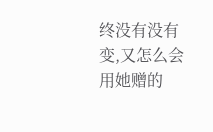终没有没有变,又怎么会用她赠的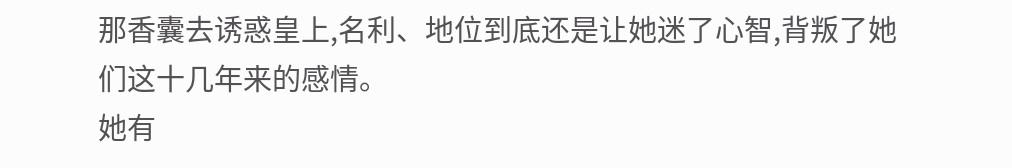那香囊去诱惑皇上,名利、地位到底还是让她迷了心智,背叛了她们这十几年来的感情。
她有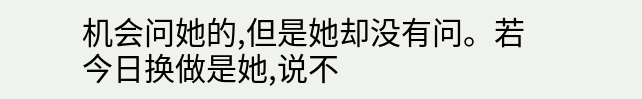机会问她的,但是她却没有问。若今日换做是她,说不